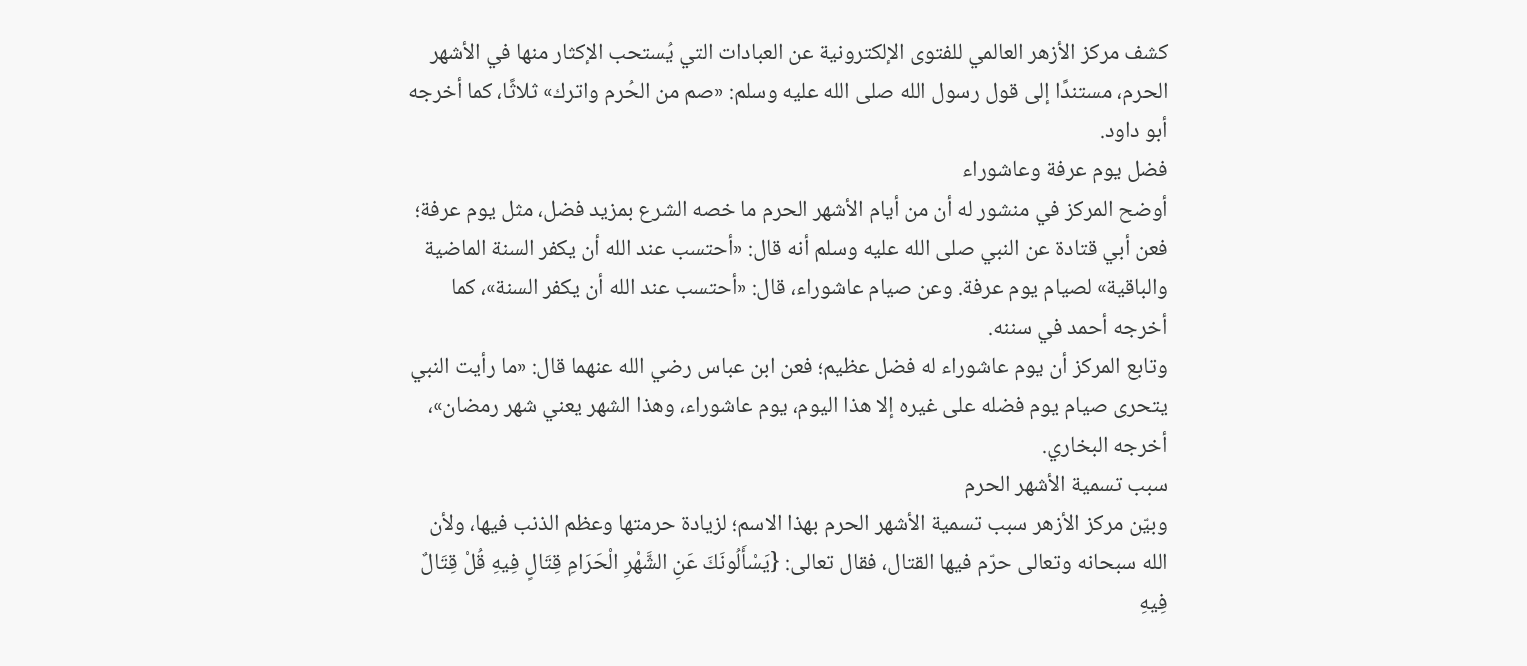كشف مركز الأزهر العالمي للفتوى الإلكترونية عن العبادات التي يُستحب الإكثار منها في الأشهر الحرم، مستندًا إلى قول رسول الله صلى الله عليه وسلم: «صم من الحُرم واترك» ثلاثًا، كما أخرجه أبو داود.
فضل يوم عرفة وعاشوراء
أوضح المركز في منشور له أن من أيام الأشهر الحرم ما خصه الشرع بمزيد فضل، مثل يوم عرفة؛ فعن أبي قتادة عن النبي صلى الله عليه وسلم أنه قال: «أحتسب عند الله أن يكفر السنة الماضية والباقية» لصيام يوم عرفة. وعن صيام عاشوراء، قال: «أحتسب عند الله أن يكفر السنة»، كما أخرجه أحمد في سننه.
وتابع المركز أن يوم عاشوراء له فضل عظيم؛ فعن ابن عباس رضي الله عنهما قال: «ما رأيت النبي يتحرى صيام يوم فضله على غيره إلا هذا اليوم، يوم عاشوراء، وهذا الشهر يعني شهر رمضان»، أخرجه البخاري.
سبب تسمية الأشهر الحرم
وبيّن مركز الأزهر سبب تسمية الأشهر الحرم بهذا الاسم؛ لزيادة حرمتها وعظم الذنب فيها، ولأن الله سبحانه وتعالى حرّم فيها القتال، فقال تعالى: {يَسْأَلُونَكَ عَنِ الشَّهْرِ الْحَرَامِ قِتَالٍ فِيهِ قُلْ قِتَالٌ فِيهِ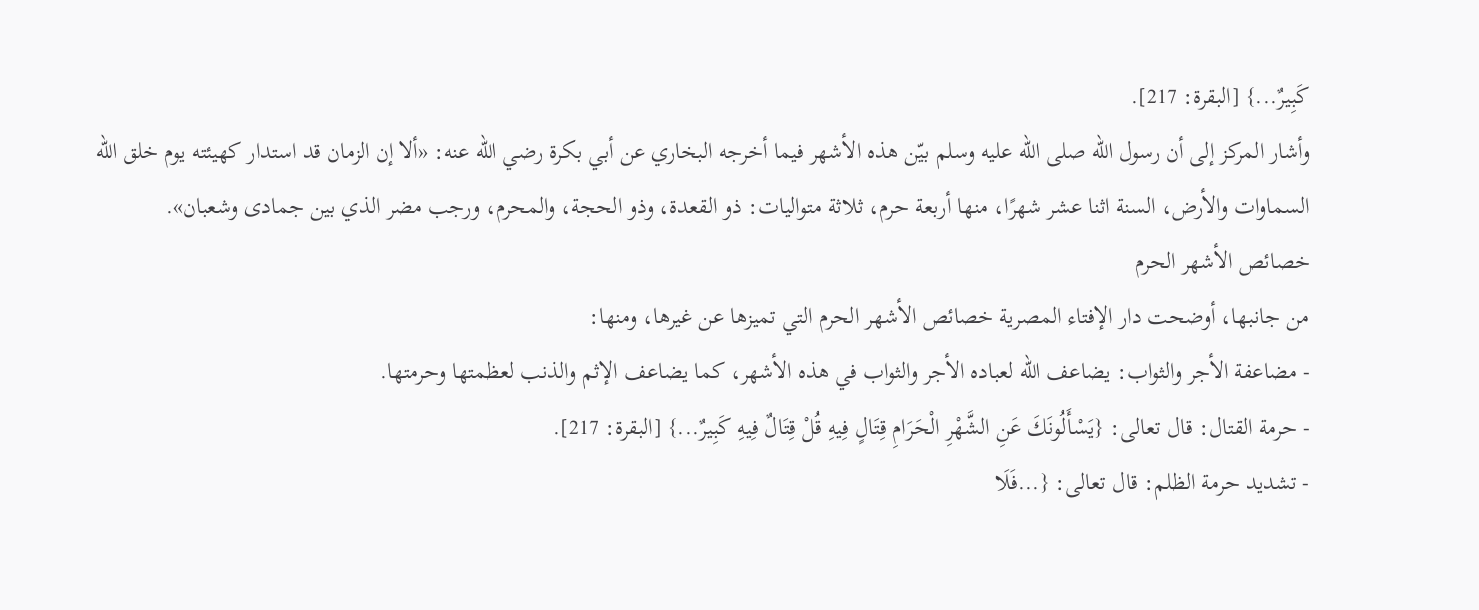كَبِيرٌ...} [البقرة: 217].
وأشار المركز إلى أن رسول الله صلى الله عليه وسلم بيّن هذه الأشهر فيما أخرجه البخاري عن أبي بكرة رضي الله عنه: «ألا إن الزمان قد استدار كهيئته يوم خلق الله السماوات والأرض، السنة اثنا عشر شهرًا، منها أربعة حرم، ثلاثة متواليات: ذو القعدة، وذو الحجة، والمحرم، ورجب مضر الذي بين جمادى وشعبان».
خصائص الأشهر الحرم
من جانبها، أوضحت دار الإفتاء المصرية خصائص الأشهر الحرم التي تميزها عن غيرها، ومنها:
- مضاعفة الأجر والثواب: يضاعف الله لعباده الأجر والثواب في هذه الأشهر، كما يضاعف الإثم والذنب لعظمتها وحرمتها.
- حرمة القتال: قال تعالى: {يَسْأَلُونَكَ عَنِ الشَّهْرِ الْحَرَامِ قِتَالٍ فِيهِ قُلْ قِتَالٌ فِيهِ كَبِيرٌ...} [البقرة: 217].
- تشديد حرمة الظلم: قال تعالى: {...فَلَا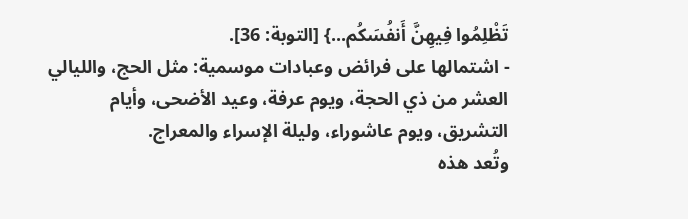تَظْلِمُوا فِيهِنَّ أَنفُسَكُم...} [التوبة: 36].
- اشتمالها على فرائض وعبادات موسمية: مثل الحج، والليالي العشر من ذي الحجة، ويوم عرفة، وعيد الأضحى، وأيام التشريق، ويوم عاشوراء، وليلة الإسراء والمعراج.
وتُعد هذه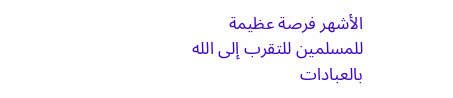الأشهر فرصة عظيمة للمسلمين للتقرب إلى الله بالعبادات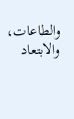والطاعات، والابتعاد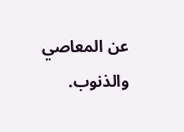عن المعاصي والذنوب.